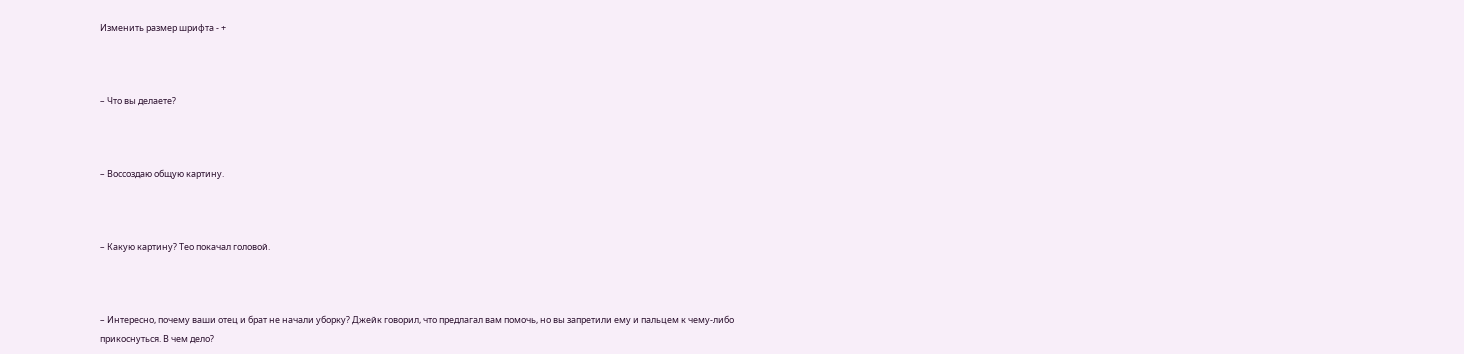Изменить размер шрифта - +



– Что вы делаете?



– Воссоздаю общую картину.



– Какую картину? Тео покачал головой.



– Интересно, почему ваши отец и брат не начали уборку? Джейк говорил, что предлагал вам помочь, но вы запретили ему и пальцем к чему-либо прикоснуться. В чем дело?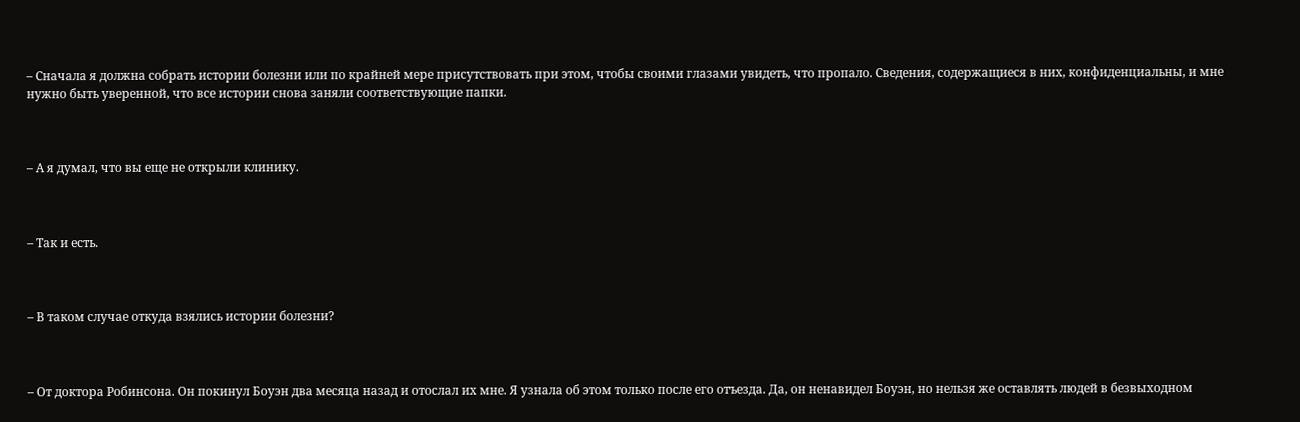– Сначала я должна собрать истории болезни или по крайней мере присутствовать при этом, чтобы своими глазами увидеть, что пропало. Сведения, содержащиеся в них, конфиденциальны, и мне нужно быть уверенной, что все истории снова заняли соответствующие папки.



– А я думал, что вы еще не открыли клинику.



– Так и есть.



– В таком случае откуда взялись истории болезни?



– От доктора Робинсона. Он покинул Боуэн два месяца назад и отослал их мне. Я узнала об этом только после его отъезда. Да, он ненавидел Боуэн, но нельзя же оставлять людей в безвыходном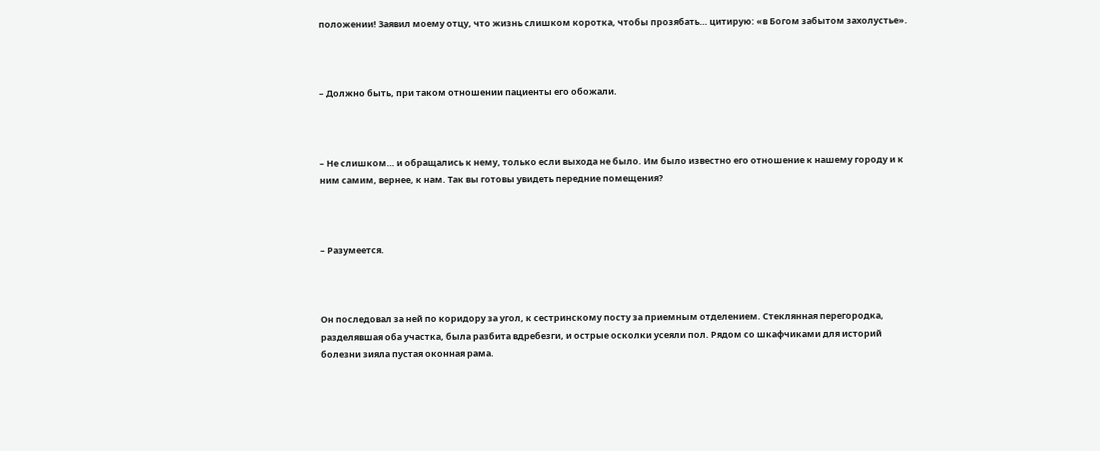положении! Заявил моему отцу, что жизнь слишком коротка, чтобы прозябать… цитирую: «в Богом забытом захолустье».



– Должно быть, при таком отношении пациенты его обожали.



– Не слишком… и обращались к нему, только если выхода не было. Им было известно его отношение к нашему городу и к ним самим, вернее, к нам. Так вы готовы увидеть передние помещения?



– Разумеется.



Он последовал за ней по коридору за угол, к сестринскому посту за приемным отделением. Стеклянная перегородка, разделявшая оба участка, была разбита вдребезги, и острые осколки усеяли пол. Рядом со шкафчиками для историй болезни зияла пустая оконная рама.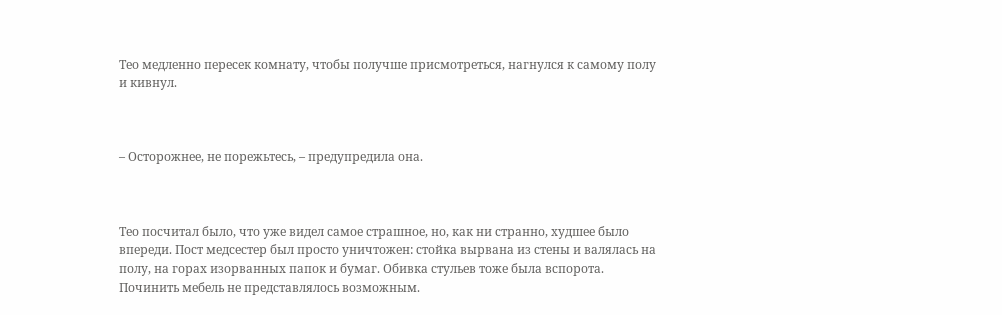Тео медленно пересек комнату, чтобы получше присмотреться, нагнулся к самому полу и кивнул.



– Осторожнее, не порежьтесь, – предупредила она.



Тео посчитал было, что уже видел самое страшное, но, как ни странно, худшее было впереди. Пост медсестер был просто уничтожен: стойка вырвана из стены и валялась на полу, на горах изорванных папок и бумаг. Обивка стульев тоже была вспорота. Починить мебель не представлялось возможным.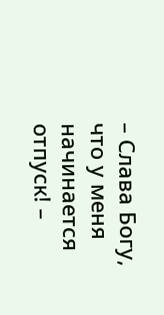– Слава Богу, что у меня начинается отпуск! –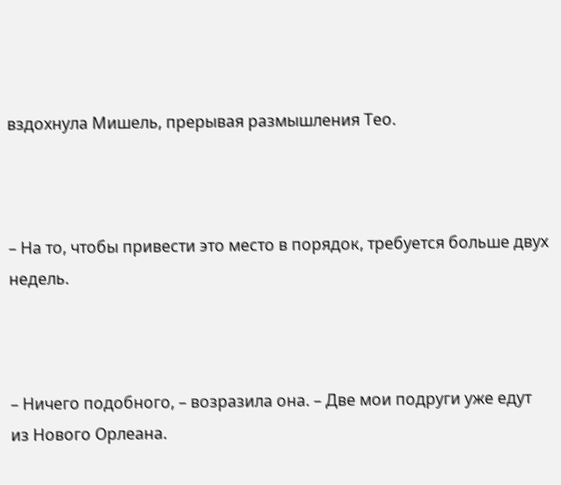вздохнула Мишель, прерывая размышления Тео.



– На то, чтобы привести это место в порядок, требуется больше двух недель.



– Ничего подобного, – возразила она. – Две мои подруги уже едут из Нового Орлеана.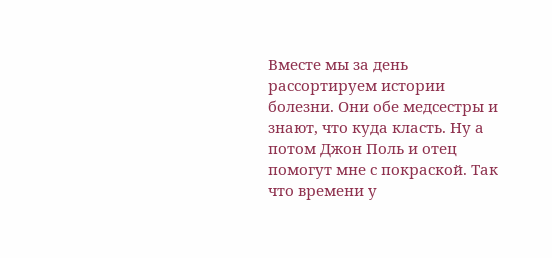Вместе мы за день рассортируем истории болезни. Они обе медсестры и знают, что куда класть. Ну а потом Джон Поль и отец помогут мне с покраской. Так что времени у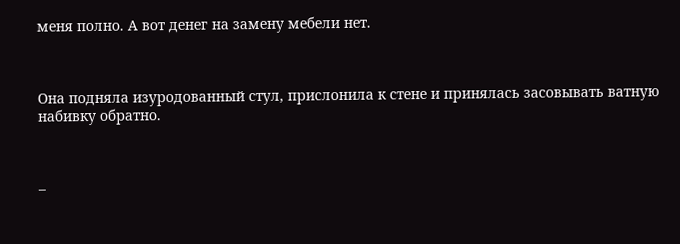меня полно. А вот денег на замену мебели нет.



Она подняла изуродованный стул, прислонила к стене и принялась засовывать ватную набивку обратно.



–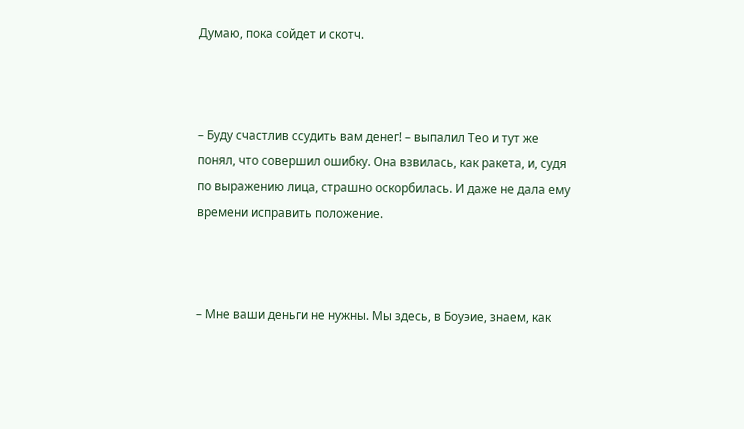Думаю, пока сойдет и скотч.



– Буду счастлив ссудить вам денег! – выпалил Тео и тут же понял, что совершил ошибку. Она взвилась, как ракета, и, судя по выражению лица, страшно оскорбилась. И даже не дала ему времени исправить положение.



– Мне ваши деньги не нужны. Мы здесь, в Боуэие, знаем, как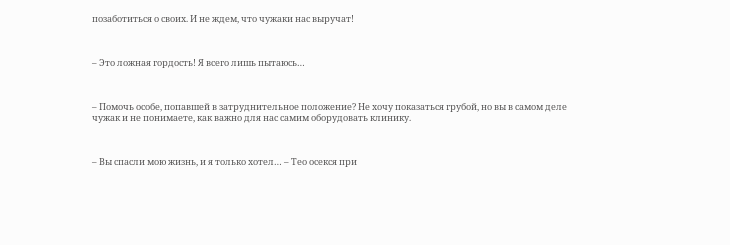позаботиться о своих. И не ждем, что чужаки нас выручат!



– Это ложная гордость! Я всего лишь пытаюсь…



– Помочь особе, попавшей в затруднительное положение? Не хочу показаться грубой, но вы в самом деле чужак и не понимаете, как важно для нас самим оборудовать клинику.



– Вы спасли мою жизнь, и я только хотел… – Тео осекся при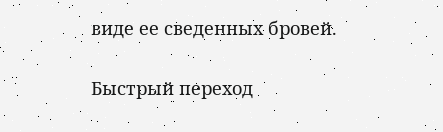виде ее сведенных бровей.

Быстрый переход